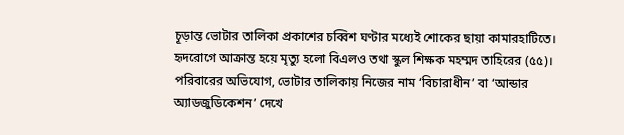চূড়ান্ত ভোটার তালিকা প্রকাশের চব্বিশ ঘণ্টার মধ্যেই শোকের ছায়া কামারহাটিতে। হৃদরোগে আক্রান্ত হয়ে মৃত্যু হলো বিএলও তথা স্কুল শিক্ষক মহম্মদ তাহিরের (৫৫)। পরিবারের অভিযোগ, ভোটার তালিকায় নিজের নাম ‘বিচারাধীন’ বা ‘আন্ডার অ্যাডজুডিকেশন’ দেখে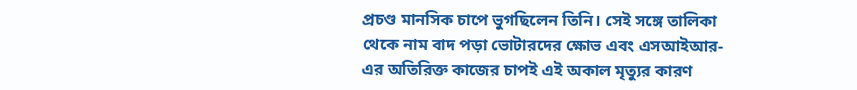প্রচণ্ড মানসিক চাপে ভুগছিলেন তিনি। সেই সঙ্গে তালিকা থেকে নাম বাদ পড়া ভোটারদের ক্ষোভ এবং এসআইআর-এর অতিরিক্ত কাজের চাপই এই অকাল মৃত্যুর কারণ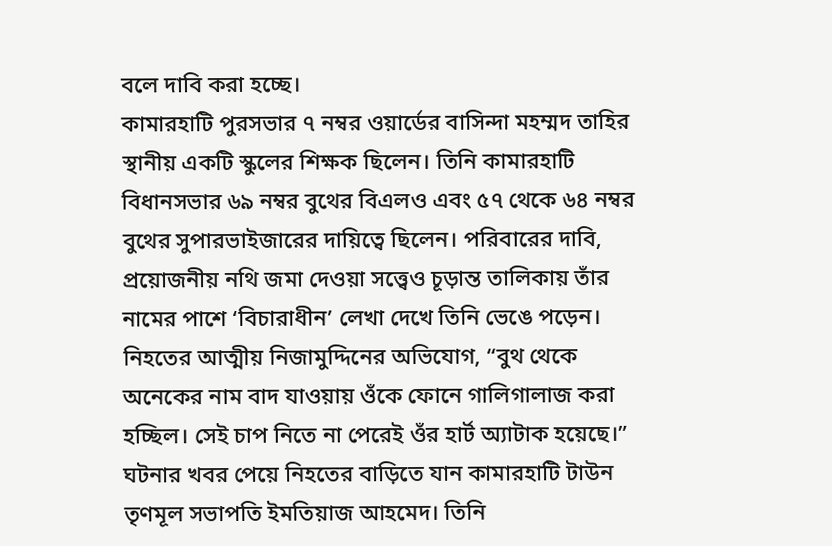বলে দাবি করা হচ্ছে।
কামারহাটি পুরসভার ৭ নম্বর ওয়ার্ডের বাসিন্দা মহম্মদ তাহির স্থানীয় একটি স্কুলের শিক্ষক ছিলেন। তিনি কামারহাটি বিধানসভার ৬৯ নম্বর বুথের বিএলও এবং ৫৭ থেকে ৬৪ নম্বর বুথের সুপারভাইজারের দায়িত্বে ছিলেন। পরিবারের দাবি, প্রয়োজনীয় নথি জমা দেওয়া সত্ত্বেও চূড়ান্ত তালিকায় তাঁর নামের পাশে ‘বিচারাধীন’ লেখা দেখে তিনি ভেঙে পড়েন। নিহতের আত্মীয় নিজামুদ্দিনের অভিযোগ, “বুথ থেকে অনেকের নাম বাদ যাওয়ায় ওঁকে ফোনে গালিগালাজ করা হচ্ছিল। সেই চাপ নিতে না পেরেই ওঁর হার্ট অ্যাটাক হয়েছে।”
ঘটনার খবর পেয়ে নিহতের বাড়িতে যান কামারহাটি টাউন তৃণমূল সভাপতি ইমতিয়াজ আহমেদ। তিনি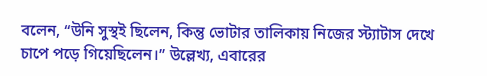বলেন, “উনি সুস্থই ছিলেন, কিন্তু ভোটার তালিকায় নিজের স্ট্যাটাস দেখে চাপে পড়ে গিয়েছিলেন।” উল্লেখ্য, এবারের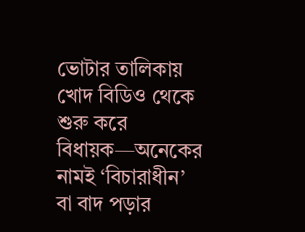ভোটার তালিকায় খোদ বিডিও থেকে শুরু করে বিধায়ক—অনেকের নামই ‘বিচারাধীন’ বা বাদ পড়ার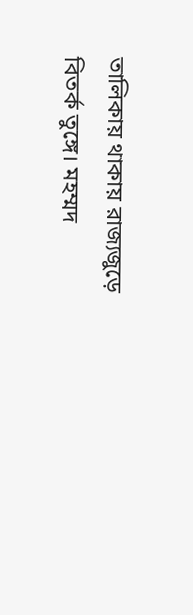তালিকায় থাকায় রাজ্যজুড়ে বিতর্ক তুঙ্গে। মহম্মদ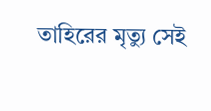তাহিরের মৃত্যু সেই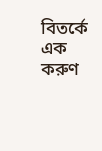বিতর্কে এক করুণ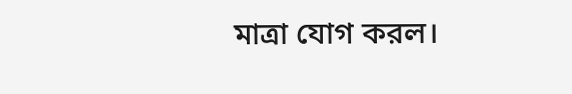মাত্রা যোগ করল।